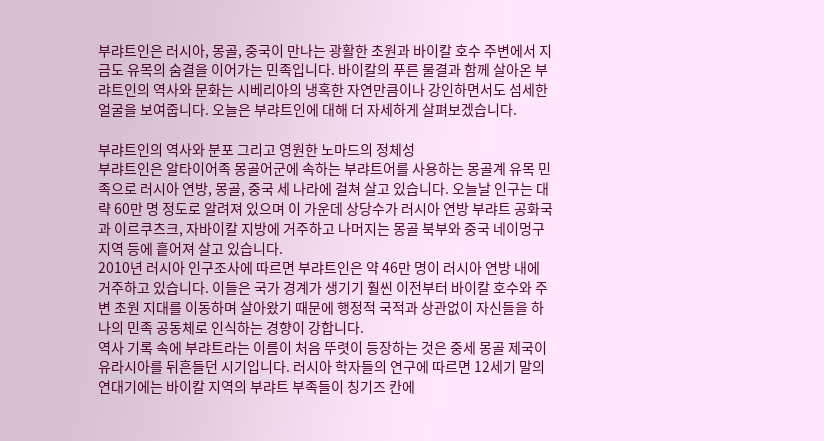부랴트인은 러시아, 몽골, 중국이 만나는 광활한 초원과 바이칼 호수 주변에서 지금도 유목의 숨결을 이어가는 민족입니다. 바이칼의 푸른 물결과 함께 살아온 부랴트인의 역사와 문화는 시베리아의 냉혹한 자연만큼이나 강인하면서도 섬세한 얼굴을 보여줍니다. 오늘은 부랴트인에 대해 더 자세하게 살펴보겠습니다.

부랴트인의 역사와 분포 그리고 영원한 노마드의 정체성
부랴트인은 알타이어족 몽골어군에 속하는 부랴트어를 사용하는 몽골계 유목 민족으로 러시아 연방, 몽골, 중국 세 나라에 걸쳐 살고 있습니다. 오늘날 인구는 대략 60만 명 정도로 알려져 있으며 이 가운데 상당수가 러시아 연방 부랴트 공화국과 이르쿠츠크, 자바이칼 지방에 거주하고 나머지는 몽골 북부와 중국 네이멍구 지역 등에 흩어져 살고 있습니다.
2010년 러시아 인구조사에 따르면 부랴트인은 약 46만 명이 러시아 연방 내에 거주하고 있습니다. 이들은 국가 경계가 생기기 훨씬 이전부터 바이칼 호수와 주변 초원 지대를 이동하며 살아왔기 때문에 행정적 국적과 상관없이 자신들을 하나의 민족 공동체로 인식하는 경향이 강합니다.
역사 기록 속에 부랴트라는 이름이 처음 뚜렷이 등장하는 것은 중세 몽골 제국이 유라시아를 뒤흔들던 시기입니다. 러시아 학자들의 연구에 따르면 12세기 말의 연대기에는 바이칼 지역의 부랴트 부족들이 칭기즈 칸에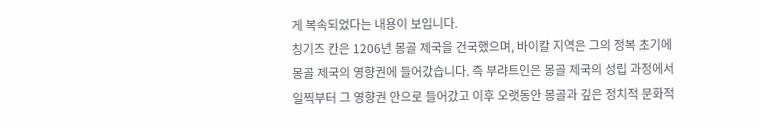게 복속되었다는 내용이 보입니다.
칭기즈 칸은 1206년 몽골 제국을 건국했으며, 바이칼 지역은 그의 정복 초기에 몽골 제국의 영향권에 들어갔습니다. 즉 부랴트인은 몽골 제국의 성립 과정에서 일찍부터 그 영향권 안으로 들어갔고 이후 오랫동안 몽골과 깊은 정치적 문화적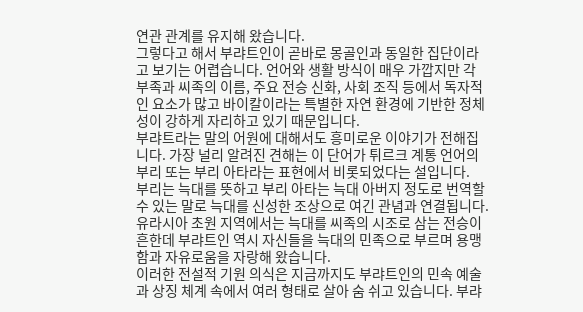연관 관계를 유지해 왔습니다.
그렇다고 해서 부랴트인이 곧바로 몽골인과 동일한 집단이라고 보기는 어렵습니다. 언어와 생활 방식이 매우 가깝지만 각 부족과 씨족의 이름, 주요 전승 신화, 사회 조직 등에서 독자적인 요소가 많고 바이칼이라는 특별한 자연 환경에 기반한 정체성이 강하게 자리하고 있기 때문입니다.
부랴트라는 말의 어원에 대해서도 흥미로운 이야기가 전해집니다. 가장 널리 알려진 견해는 이 단어가 튀르크 계통 언어의 부리 또는 부리 아타라는 표현에서 비롯되었다는 설입니다.
부리는 늑대를 뜻하고 부리 아타는 늑대 아버지 정도로 번역할 수 있는 말로 늑대를 신성한 조상으로 여긴 관념과 연결됩니다. 유라시아 초원 지역에서는 늑대를 씨족의 시조로 삼는 전승이 흔한데 부랴트인 역시 자신들을 늑대의 민족으로 부르며 용맹함과 자유로움을 자랑해 왔습니다.
이러한 전설적 기원 의식은 지금까지도 부랴트인의 민속 예술과 상징 체계 속에서 여러 형태로 살아 숨 쉬고 있습니다. 부랴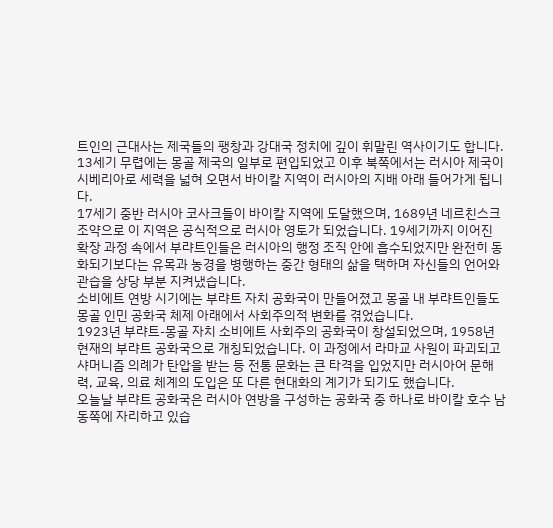트인의 근대사는 제국들의 팽창과 강대국 정치에 깊이 휘말린 역사이기도 합니다. 13세기 무렵에는 몽골 제국의 일부로 편입되었고 이후 북쪽에서는 러시아 제국이 시베리아로 세력을 넓혀 오면서 바이칼 지역이 러시아의 지배 아래 들어가게 됩니다.
17세기 중반 러시아 코사크들이 바이칼 지역에 도달했으며, 1689년 네르친스크 조약으로 이 지역은 공식적으로 러시아 영토가 되었습니다. 19세기까지 이어진 확장 과정 속에서 부랴트인들은 러시아의 행정 조직 안에 흡수되었지만 완전히 동화되기보다는 유목과 농경을 병행하는 중간 형태의 삶을 택하며 자신들의 언어와 관습을 상당 부분 지켜냈습니다.
소비에트 연방 시기에는 부랴트 자치 공화국이 만들어졌고 몽골 내 부랴트인들도 몽골 인민 공화국 체제 아래에서 사회주의적 변화를 겪었습니다.
1923년 부랴트-몽골 자치 소비에트 사회주의 공화국이 창설되었으며, 1958년 현재의 부랴트 공화국으로 개칭되었습니다. 이 과정에서 라마교 사원이 파괴되고 샤머니즘 의례가 탄압을 받는 등 전통 문화는 큰 타격을 입었지만 러시아어 문해력, 교육, 의료 체계의 도입은 또 다른 현대화의 계기가 되기도 했습니다.
오늘날 부랴트 공화국은 러시아 연방을 구성하는 공화국 중 하나로 바이칼 호수 남동쪽에 자리하고 있습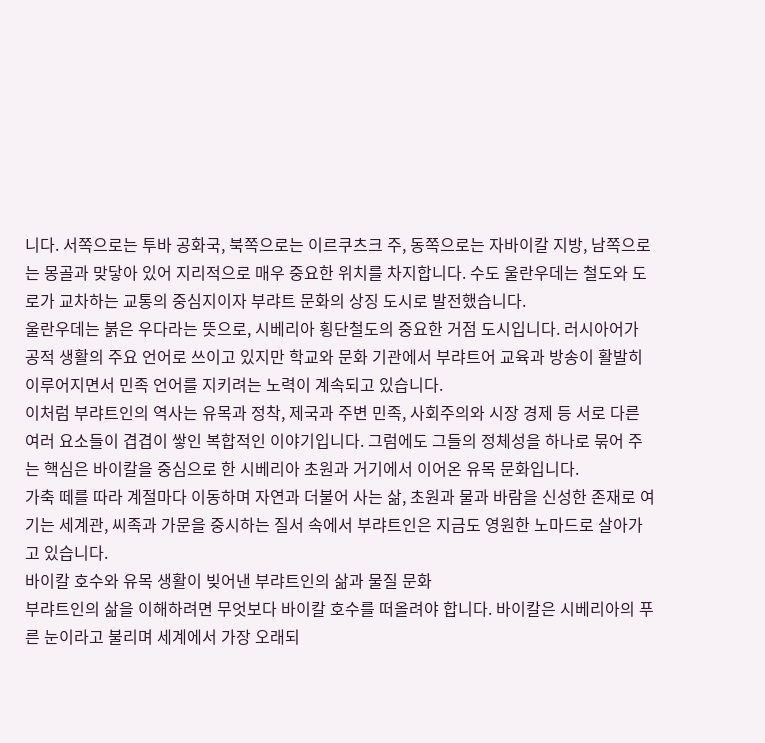니다. 서쪽으로는 투바 공화국, 북쪽으로는 이르쿠츠크 주, 동쪽으로는 자바이칼 지방, 남쪽으로는 몽골과 맞닿아 있어 지리적으로 매우 중요한 위치를 차지합니다. 수도 울란우데는 철도와 도로가 교차하는 교통의 중심지이자 부랴트 문화의 상징 도시로 발전했습니다.
울란우데는 붉은 우다라는 뜻으로, 시베리아 횡단철도의 중요한 거점 도시입니다. 러시아어가 공적 생활의 주요 언어로 쓰이고 있지만 학교와 문화 기관에서 부랴트어 교육과 방송이 활발히 이루어지면서 민족 언어를 지키려는 노력이 계속되고 있습니다.
이처럼 부랴트인의 역사는 유목과 정착, 제국과 주변 민족, 사회주의와 시장 경제 등 서로 다른 여러 요소들이 겹겹이 쌓인 복합적인 이야기입니다. 그럼에도 그들의 정체성을 하나로 묶어 주는 핵심은 바이칼을 중심으로 한 시베리아 초원과 거기에서 이어온 유목 문화입니다.
가축 떼를 따라 계절마다 이동하며 자연과 더불어 사는 삶, 초원과 물과 바람을 신성한 존재로 여기는 세계관, 씨족과 가문을 중시하는 질서 속에서 부랴트인은 지금도 영원한 노마드로 살아가고 있습니다.
바이칼 호수와 유목 생활이 빚어낸 부랴트인의 삶과 물질 문화
부랴트인의 삶을 이해하려면 무엇보다 바이칼 호수를 떠올려야 합니다. 바이칼은 시베리아의 푸른 눈이라고 불리며 세계에서 가장 오래되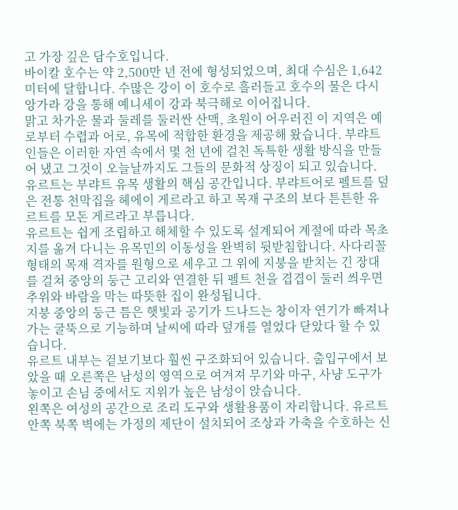고 가장 깊은 담수호입니다.
바이칼 호수는 약 2,500만 년 전에 형성되었으며, 최대 수심은 1,642미터에 달합니다. 수많은 강이 이 호수로 흘러들고 호수의 물은 다시 앙가라 강을 통해 예니세이 강과 북극해로 이어집니다.
맑고 차가운 물과 둘레를 둘러싼 산맥, 초원이 어우러진 이 지역은 예로부터 수렵과 어로, 유목에 적합한 환경을 제공해 왔습니다. 부랴트인들은 이러한 자연 속에서 몇 천 년에 걸친 독특한 생활 방식을 만들어 냈고 그것이 오늘날까지도 그들의 문화적 상징이 되고 있습니다.
유르트는 부랴트 유목 생활의 핵심 공간입니다. 부랴트어로 펠트를 덮은 전통 천막집을 헤에이 게르라고 하고 목재 구조의 보다 튼튼한 유르트를 모돈 게르라고 부릅니다.
유르트는 쉽게 조립하고 해체할 수 있도록 설계되어 계절에 따라 목초지를 옮겨 다니는 유목민의 이동성을 완벽히 뒷받침합니다. 사다리꼴 형태의 목재 격자를 원형으로 세우고 그 위에 지붕을 받치는 긴 장대를 걸쳐 중앙의 둥근 고리와 연결한 뒤 펠트 천을 겹겹이 둘러 씌우면 추위와 바람을 막는 따뜻한 집이 완성됩니다.
지붕 중앙의 둥근 틈은 햇빛과 공기가 드나드는 창이자 연기가 빠져나가는 굴뚝으로 기능하며 날씨에 따라 덮개를 열었다 닫았다 할 수 있습니다.
유르트 내부는 겉보기보다 훨씬 구조화되어 있습니다. 출입구에서 보았을 때 오른쪽은 남성의 영역으로 여겨져 무기와 마구, 사냥 도구가 놓이고 손님 중에서도 지위가 높은 남성이 앉습니다.
왼쪽은 여성의 공간으로 조리 도구와 생활용품이 자리합니다. 유르트 안쪽 북쪽 벽에는 가정의 제단이 설치되어 조상과 가축을 수호하는 신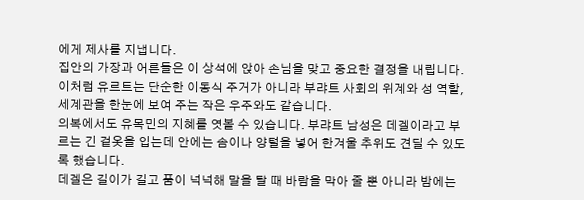에게 제사를 지냅니다.
집안의 가장과 어른들은 이 상석에 앉아 손님을 맞고 중요한 결정을 내립니다. 이처럼 유르트는 단순한 이동식 주거가 아니라 부랴트 사회의 위계와 성 역할, 세계관을 한눈에 보여 주는 작은 우주와도 같습니다.
의복에서도 유목민의 지혜를 엿볼 수 있습니다. 부랴트 남성은 데겔이라고 부르는 긴 겉옷을 입는데 안에는 솜이나 양털을 넣어 한겨울 추위도 견딜 수 있도록 했습니다.
데겔은 길이가 길고 품이 넉넉해 말을 탈 때 바람을 막아 줄 뿐 아니라 밤에는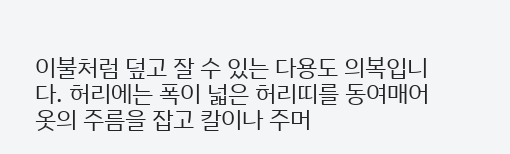이불처럼 덮고 잘 수 있는 다용도 의복입니다. 허리에는 폭이 넓은 허리띠를 동여매어 옷의 주름을 잡고 칼이나 주머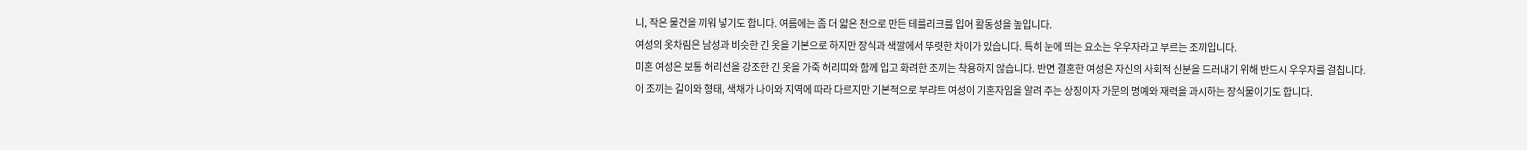니, 작은 물건을 끼워 넣기도 합니다. 여름에는 좀 더 얇은 천으로 만든 테를리크를 입어 활동성을 높입니다.
여성의 옷차림은 남성과 비슷한 긴 옷을 기본으로 하지만 장식과 색깔에서 뚜렷한 차이가 있습니다. 특히 눈에 띄는 요소는 우우자라고 부르는 조끼입니다.
미혼 여성은 보통 허리선을 강조한 긴 옷을 가죽 허리띠와 함께 입고 화려한 조끼는 착용하지 않습니다. 반면 결혼한 여성은 자신의 사회적 신분을 드러내기 위해 반드시 우우자를 걸칩니다.
이 조끼는 길이와 형태, 색채가 나이와 지역에 따라 다르지만 기본적으로 부랴트 여성이 기혼자임을 알려 주는 상징이자 가문의 명예와 재력을 과시하는 장식물이기도 합니다.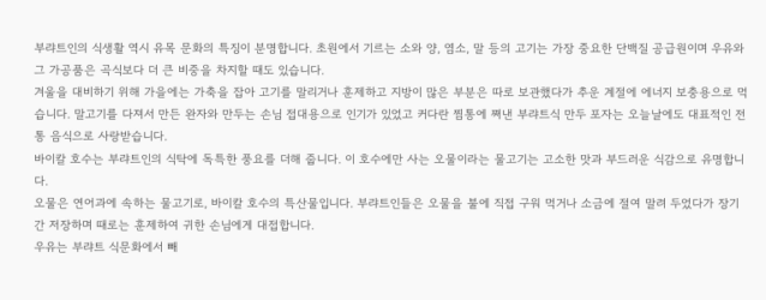부랴트인의 식생활 역시 유목 문화의 특징이 분명합니다. 초원에서 기르는 소와 양, 염소, 말 등의 고기는 가장 중요한 단백질 공급원이며 우유와 그 가공품은 곡식보다 더 큰 비중을 차지할 때도 있습니다.
겨울을 대비하기 위해 가을에는 가축을 잡아 고기를 말리거나 훈제하고 지방이 많은 부분은 따로 보관했다가 추운 계절에 에너지 보충용으로 먹습니다. 말고기를 다져서 만든 완자와 만두는 손님 접대용으로 인기가 있었고 커다란 찜통에 쪄낸 부랴트식 만두 포자는 오늘날에도 대표적인 전통 음식으로 사랑받습니다.
바이칼 호수는 부랴트인의 식탁에 독특한 풍요를 더해 줍니다. 이 호수에만 사는 오물이라는 물고기는 고소한 맛과 부드러운 식감으로 유명합니다.
오물은 연어과에 속하는 물고기로, 바이칼 호수의 특산물입니다. 부랴트인들은 오물을 불에 직접 구워 먹거나 소금에 절여 말려 두었다가 장기간 저장하며 때로는 훈제하여 귀한 손님에게 대접합니다.
우유는 부랴트 식문화에서 빼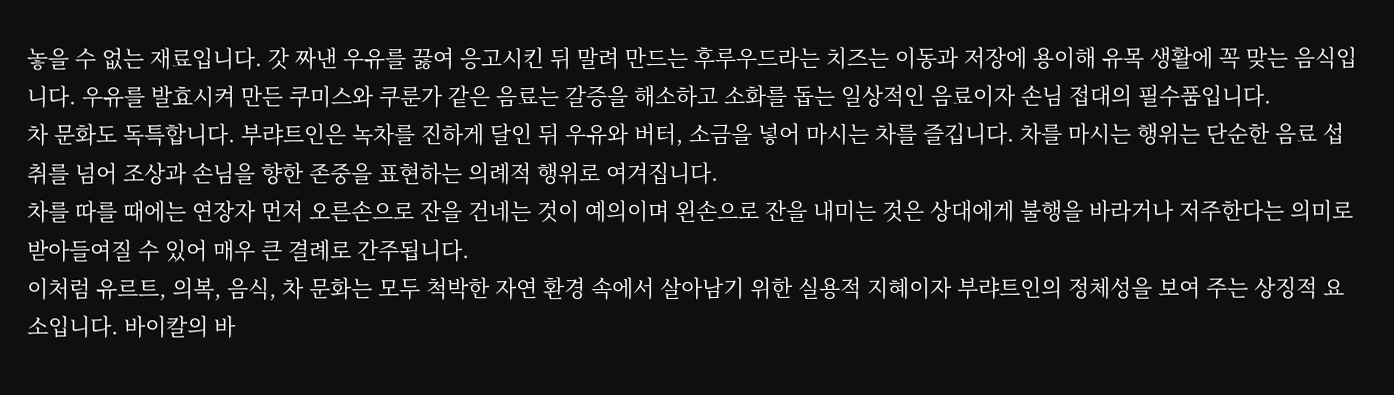놓을 수 없는 재료입니다. 갓 짜낸 우유를 끓여 응고시킨 뒤 말려 만드는 후루우드라는 치즈는 이동과 저장에 용이해 유목 생활에 꼭 맞는 음식입니다. 우유를 발효시켜 만든 쿠미스와 쿠룬가 같은 음료는 갈증을 해소하고 소화를 돕는 일상적인 음료이자 손님 접대의 필수품입니다.
차 문화도 독특합니다. 부랴트인은 녹차를 진하게 달인 뒤 우유와 버터, 소금을 넣어 마시는 차를 즐깁니다. 차를 마시는 행위는 단순한 음료 섭취를 넘어 조상과 손님을 향한 존중을 표현하는 의례적 행위로 여겨집니다.
차를 따를 때에는 연장자 먼저 오른손으로 잔을 건네는 것이 예의이며 왼손으로 잔을 내미는 것은 상대에게 불행을 바라거나 저주한다는 의미로 받아들여질 수 있어 매우 큰 결례로 간주됩니다.
이처럼 유르트, 의복, 음식, 차 문화는 모두 척박한 자연 환경 속에서 살아남기 위한 실용적 지혜이자 부랴트인의 정체성을 보여 주는 상징적 요소입니다. 바이칼의 바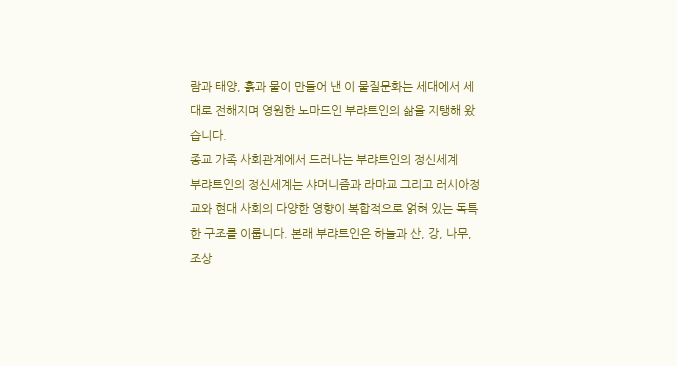람과 태양, 흙과 물이 만들어 낸 이 물질문화는 세대에서 세대로 전해지며 영원한 노마드인 부랴트인의 삶을 지탱해 왔습니다.
종교 가족 사회관계에서 드러나는 부랴트인의 정신세계
부랴트인의 정신세계는 샤머니즘과 라마교 그리고 러시아정교와 현대 사회의 다양한 영향이 복합적으로 얽혀 있는 독특한 구조를 이룹니다. 본래 부랴트인은 하늘과 산, 강, 나무, 조상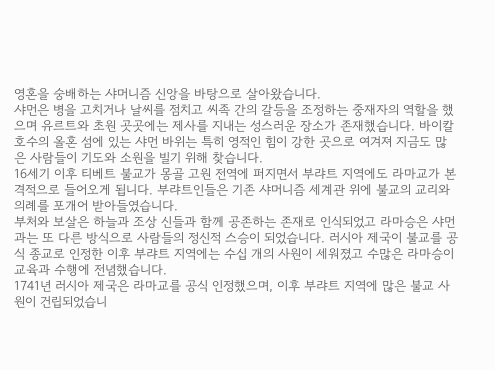영혼을 숭배하는 샤머니즘 신앙을 바탕으로 살아왔습니다.
샤먼은 병을 고치거나 날씨를 점치고 씨족 간의 갈등을 조정하는 중재자의 역할을 했으며 유르트와 초원 곳곳에는 제사를 지내는 성스러운 장소가 존재했습니다. 바이칼 호수의 올혼 섬에 있는 샤먼 바위는 특히 영적인 힘이 강한 곳으로 여겨져 지금도 많은 사람들이 기도와 소원을 빌기 위해 찾습니다.
16세기 이후 티베트 불교가 몽골 고원 전역에 퍼지면서 부랴트 지역에도 라마교가 본격적으로 들어오게 됩니다. 부랴트인들은 기존 샤머니즘 세계관 위에 불교의 교리와 의례를 포개어 받아들였습니다.
부처와 보살은 하늘과 조상 신들과 함께 공존하는 존재로 인식되었고 라마승은 샤먼과는 또 다른 방식으로 사람들의 정신적 스승이 되었습니다. 러시아 제국이 불교를 공식 종교로 인정한 이후 부랴트 지역에는 수십 개의 사원이 세워졌고 수많은 라마승이 교육과 수행에 전념했습니다.
1741년 러시아 제국은 라마교를 공식 인정했으며, 이후 부랴트 지역에 많은 불교 사원이 건립되었습니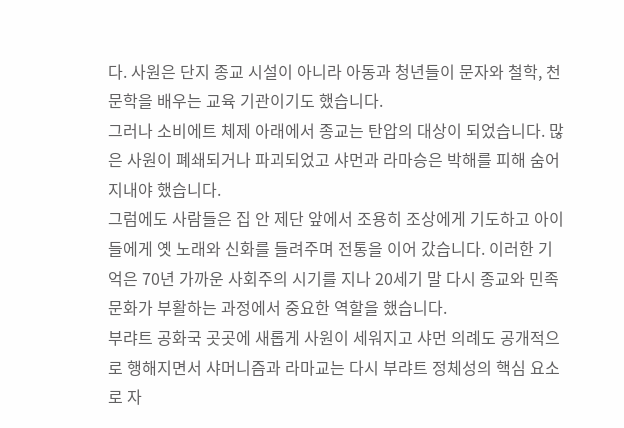다. 사원은 단지 종교 시설이 아니라 아동과 청년들이 문자와 철학, 천문학을 배우는 교육 기관이기도 했습니다.
그러나 소비에트 체제 아래에서 종교는 탄압의 대상이 되었습니다. 많은 사원이 폐쇄되거나 파괴되었고 샤먼과 라마승은 박해를 피해 숨어 지내야 했습니다.
그럼에도 사람들은 집 안 제단 앞에서 조용히 조상에게 기도하고 아이들에게 옛 노래와 신화를 들려주며 전통을 이어 갔습니다. 이러한 기억은 70년 가까운 사회주의 시기를 지나 20세기 말 다시 종교와 민족 문화가 부활하는 과정에서 중요한 역할을 했습니다.
부랴트 공화국 곳곳에 새롭게 사원이 세워지고 샤먼 의례도 공개적으로 행해지면서 샤머니즘과 라마교는 다시 부랴트 정체성의 핵심 요소로 자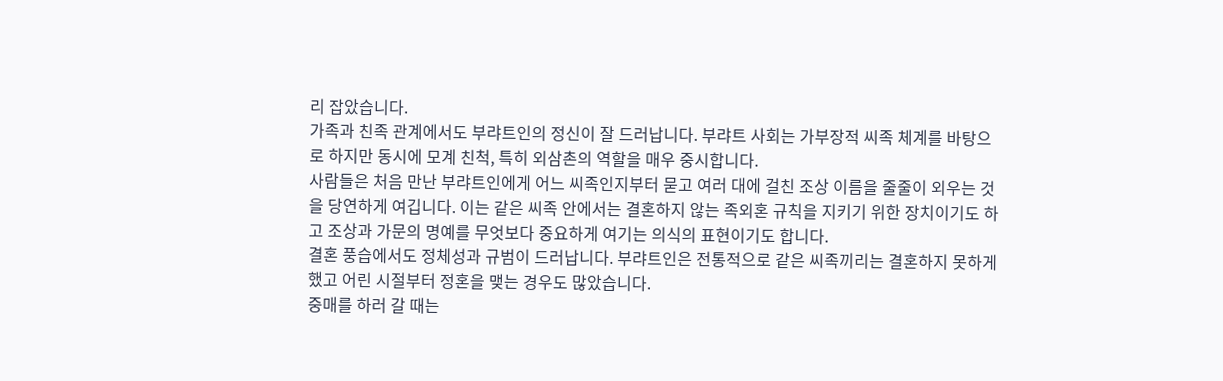리 잡았습니다.
가족과 친족 관계에서도 부랴트인의 정신이 잘 드러납니다. 부랴트 사회는 가부장적 씨족 체계를 바탕으로 하지만 동시에 모계 친척, 특히 외삼촌의 역할을 매우 중시합니다.
사람들은 처음 만난 부랴트인에게 어느 씨족인지부터 묻고 여러 대에 걸친 조상 이름을 줄줄이 외우는 것을 당연하게 여깁니다. 이는 같은 씨족 안에서는 결혼하지 않는 족외혼 규칙을 지키기 위한 장치이기도 하고 조상과 가문의 명예를 무엇보다 중요하게 여기는 의식의 표현이기도 합니다.
결혼 풍습에서도 정체성과 규범이 드러납니다. 부랴트인은 전통적으로 같은 씨족끼리는 결혼하지 못하게 했고 어린 시절부터 정혼을 맺는 경우도 많았습니다.
중매를 하러 갈 때는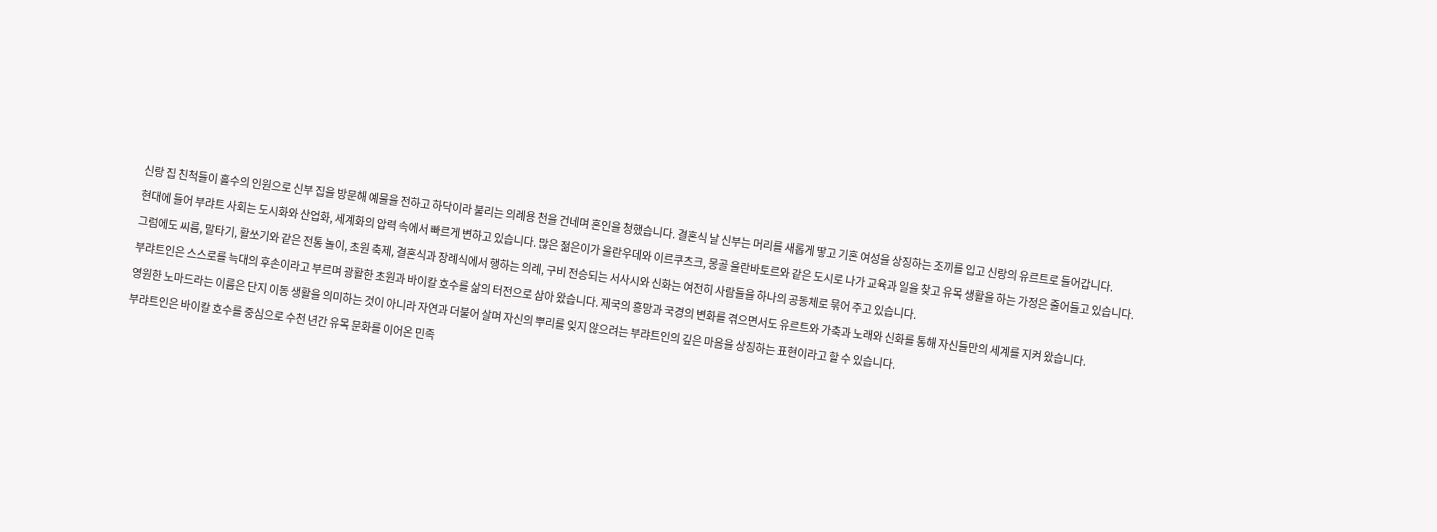신랑 집 친척들이 홀수의 인원으로 신부 집을 방문해 예물을 전하고 하닥이라 불리는 의례용 천을 건네며 혼인을 청했습니다. 결혼식 날 신부는 머리를 새롭게 땋고 기혼 여성을 상징하는 조끼를 입고 신랑의 유르트로 들어갑니다.
현대에 들어 부랴트 사회는 도시화와 산업화, 세계화의 압력 속에서 빠르게 변하고 있습니다. 많은 젊은이가 울란우데와 이르쿠츠크, 몽골 울란바토르와 같은 도시로 나가 교육과 일을 찾고 유목 생활을 하는 가정은 줄어들고 있습니다.
그럼에도 씨름, 말타기, 활쏘기와 같은 전통 놀이, 초원 축제, 결혼식과 장례식에서 행하는 의례, 구비 전승되는 서사시와 신화는 여전히 사람들을 하나의 공동체로 묶어 주고 있습니다.
부랴트인은 스스로를 늑대의 후손이라고 부르며 광활한 초원과 바이칼 호수를 삶의 터전으로 삼아 왔습니다. 제국의 흥망과 국경의 변화를 겪으면서도 유르트와 가축과 노래와 신화를 통해 자신들만의 세계를 지켜 왔습니다.
영원한 노마드라는 이름은 단지 이동 생활을 의미하는 것이 아니라 자연과 더불어 살며 자신의 뿌리를 잊지 않으려는 부랴트인의 깊은 마음을 상징하는 표현이라고 할 수 있습니다.
부랴트인은 바이칼 호수를 중심으로 수천 년간 유목 문화를 이어온 민족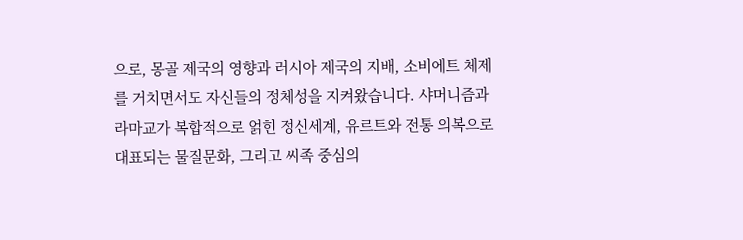으로, 몽골 제국의 영향과 러시아 제국의 지배, 소비에트 체제를 거치면서도 자신들의 정체성을 지켜왔습니다. 샤머니즘과 라마교가 복합적으로 얽힌 정신세계, 유르트와 전통 의복으로 대표되는 물질문화, 그리고 씨족 중심의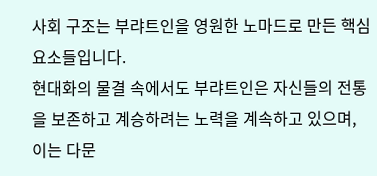사회 구조는 부랴트인을 영원한 노마드로 만든 핵심 요소들입니다.
현대화의 물결 속에서도 부랴트인은 자신들의 전통을 보존하고 계승하려는 노력을 계속하고 있으며, 이는 다문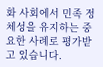화 사회에서 민족 정체성을 유지하는 중요한 사례로 평가받고 있습니다.